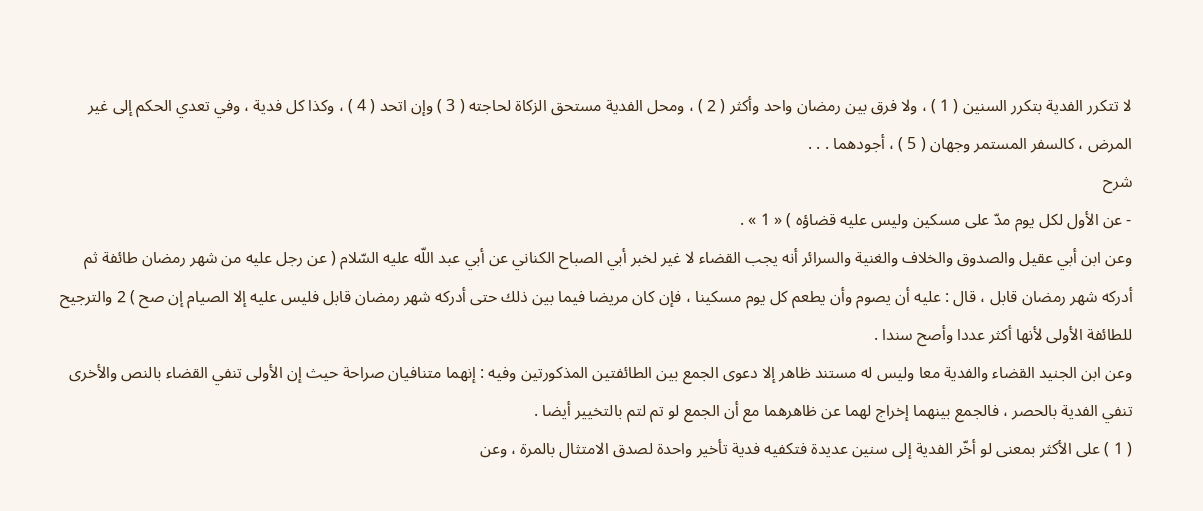لا تتكرر الفدية بتكرر السنين ( 1 ) ، ولا فرق بين رمضان واحد وأكثر ( 2 ) ، ومحل الفدية مستحق الزكاة لحاجته ( 3 ) وإن اتحد ( 4 ) ، وكذا كل فدية ، وفي تعدي الحكم إلى غير المرض ، كالسفر المستمر وجهان ( 5 ) ، أجودهما . . .
شرح
- عن الأول لكل يوم مدّ على مسكين وليس عليه قضاؤه ) « 1 » .
وعن ابن أبي عقيل والصدوق والخلاف والغنية والسرائر أنه يجب القضاء لا غير لخبر أبي الصباح الكناني عن أبي عبد اللّه عليه السّلام ( عن رجل عليه من شهر رمضان طائفة ثم أدركه شهر رمضان قابل ، قال : عليه أن يصوم وأن يطعم كل يوم مسكينا ، فإن كان مريضا فيما بين ذلك حتى أدركه شهر رمضان قابل فليس عليه إلا الصيام إن صح ) 2 والترجيح للطائفة الأولى لأنها أكثر عددا وأصح سندا .
وعن ابن الجنيد القضاء والفدية معا وليس له مستند ظاهر إلا دعوى الجمع بين الطائفتين المذكورتين وفيه : إنهما متنافيان صراحة حيث إن الأولى تنفي القضاء بالنص والأخرى تنفي الفدية بالحصر ، فالجمع بينهما إخراج لهما عن ظاهرهما مع أن الجمع لو تم لتم بالتخيير أيضا .
( 1 ) على الأكثر بمعنى لو أخّر الفدية إلى سنين عديدة فتكفيه فدية تأخير واحدة لصدق الامتثال بالمرة ، وعن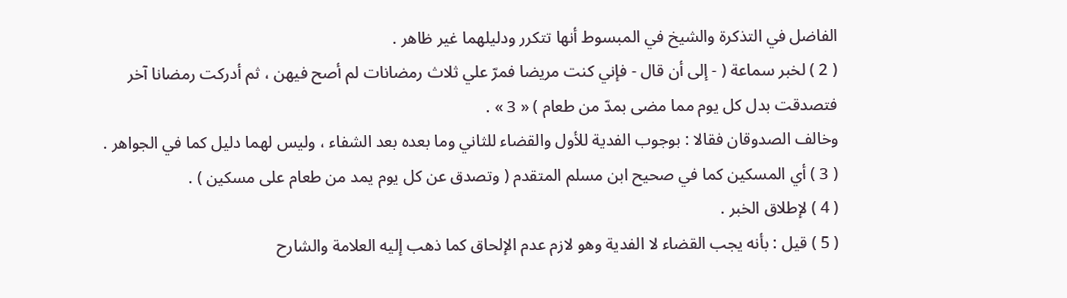الفاضل في التذكرة والشيخ في المبسوط أنها تتكرر ودليلهما غير ظاهر .
( 2 ) لخبر سماعة ( - إلى أن قال - فإني كنت مريضا فمرّ علي ثلاث رمضانات لم أصح فيهن ، ثم أدركت رمضانا آخر فتصدقت بدل كل يوم مما مضى بمدّ من طعام ) « 3 » .
وخالف الصدوقان فقالا : بوجوب الفدية للأول والقضاء للثاني وما بعده بعد الشفاء ، وليس لهما دليل كما في الجواهر .
( 3 ) أي المسكين كما في صحيح ابن مسلم المتقدم ( وتصدق عن كل يوم يمد من طعام على مسكين ) .
( 4 ) لإطلاق الخبر .
( 5 ) قيل : بأنه يجب القضاء لا الفدية وهو لازم عدم الإلحاق كما ذهب إليه العلامة والشارح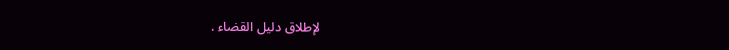لإطلاق دليل القضاء .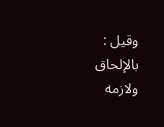وقيل : بالإلحاق ولازمه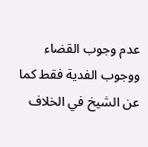عدم وجوب القضاء ووجوب الفدية فقط كما عن الشيخ في الخلاف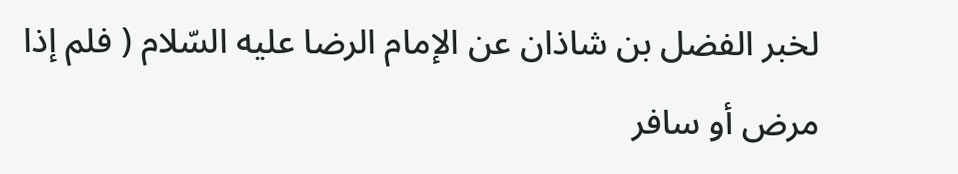لخبر الفضل بن شاذان عن الإمام الرضا عليه السّلام ( فلم إذا مرض أو سافر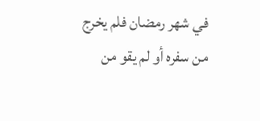في شهر رمضان فلم يخرج من سفره أو لم يقو من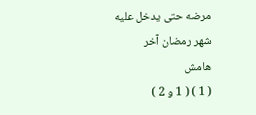مرضه حتى يدخل عليه شهر رمضان آخر
هامش
( 1 ) ( 1 و 2 )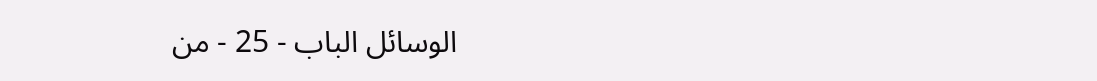الوسائل الباب - 25 - من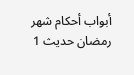أبواب أحكام شهر رمضان حديث 1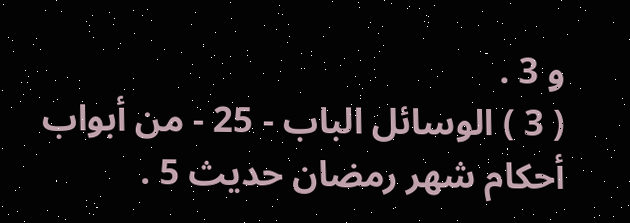و 3 .
( 3 ) الوسائل الباب - 25 - من أبواب أحكام شهر رمضان حديث 5 .